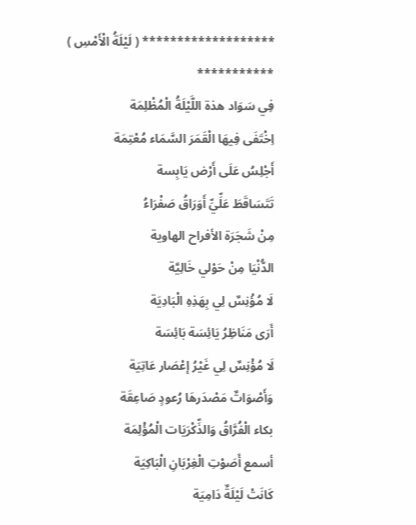******************* ( لَيْلَةُ الْأَمْسِ ) ***********
فِي سَوَاد هذة اللَّيْلَةُ الْمُظْلِمَة
اِخْتَفَى فِيهَا الْقَمَرَ السَّمَاء مُعْتِمَة
أَجْلِسُ عَلَى أَرْض يَابِسة
تَتَسَاقَطَ عَلِّيِّ أَوَرَاقُ صَفْرَاءُ
مِنْ شَجَرَة الأفراح الهاوية
الدُّنْيَا مِنْ حَوْلي خَالِيَّة
لَا مُؤْنِسٌ لِي بِهَذِهِ الْبَادِيَة
أَرَى مَنَاظِرُ يَائِسَة بَائِسَة
لَا مُؤْنِسٌ لِي غَيْرُ إعْصَار عَاتِيَة
وَأَصْوَاتٌ مَصْدَرهَا رُعودٍ صَاعِقَة
بكاء الْفُرَّاقُ وَالذِّكْرَيَات الْمُؤْلِمَة
أسمع أَصَوْتِ الْغِرْبَانِ الْبَاكِيَة
كَانَتْ لَيْلَةٌ دَامِيَة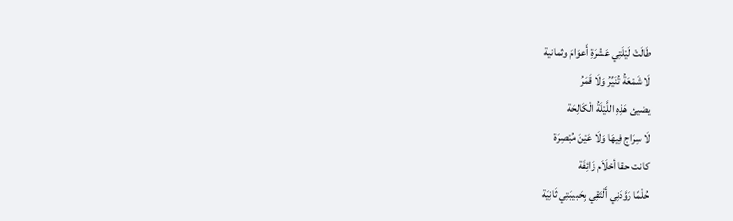طَالَتْ لَيْلَتِي عَشْرَةِ أَعوَامَ وثمانية
لَا شَمْعَةُ تُنَيِّرُ وَلَا قَمَرُ
يضيئ هَذِهِ اللَّيْلَةُ الْكَالِحَة
لَا سِرَاج فِيهَا وَلَا عَيْنَ مُبْصِرَة
كانت حقا أحْلَاَم زَائِفَة
حُلْمًا رَوَّدَنِي أَلْتَقِي بِحَبيبَتِي ثَانِيَة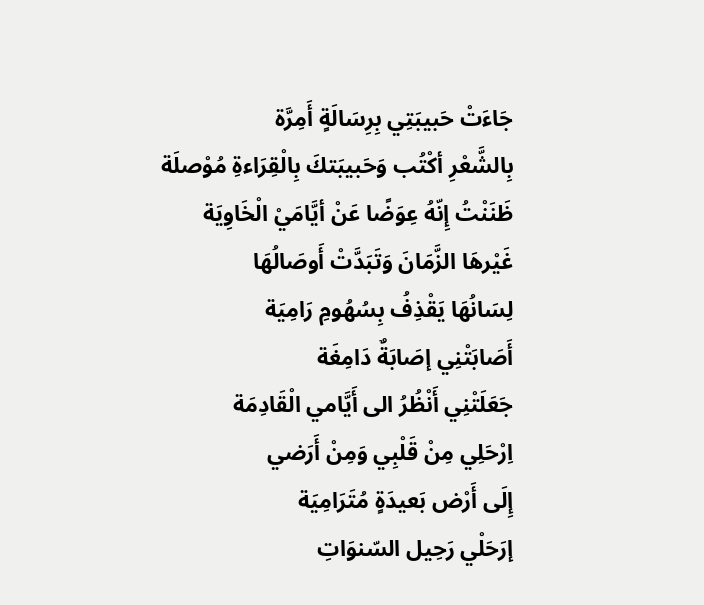جَاءَتْ حَبيبَتِي بِرِسَالَةٍ أَمِرَّة
بِالشَّعْرِ أكْتُب وَحَبيبَتكَ بِالْقِرَاءةِ مُوْصلَة
ظَنَنْتُ إِنّهُ عِوَضًا عَنْ أيَّامَيْ الْخَاوِيَة
غَيْرهَا الزَّمَانَ وَتَبَدَّتْ أَوصَالُهَا
لِسَانُهَا يَقْذِفُ بِسُهُومِ رَامِيَة
أَصَابَتْنِي إصَابَةٌ دَامِغَة
جَعَلَتْنِي أَنْظُرُ الى أَيَّامي الْقَادِمَة
اِرْحَلِي مِنْ قَلْبِي وَمِنْ أَرَضي
إِلَى أَرْض بَعيدَةٍ مُتَرَامِيَة
إرَحَلْي رَحِيل السّنوَاتِ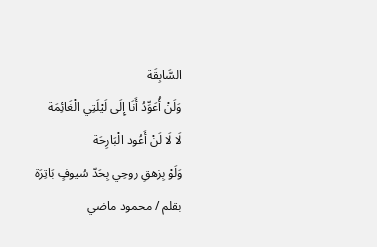السَّابِقَة
وَلَنْ أُعَوِّدُ أَنَا إِلَى لَيْلَتِي الْغَائِمَة
لَا لَا لَنْ أَعُود الْبَارِحَة
وَلَوْ بِزهقِ روحِي بِحَدّ سُيوفٍ بَاتِرَة
بقلم / محمود ماضي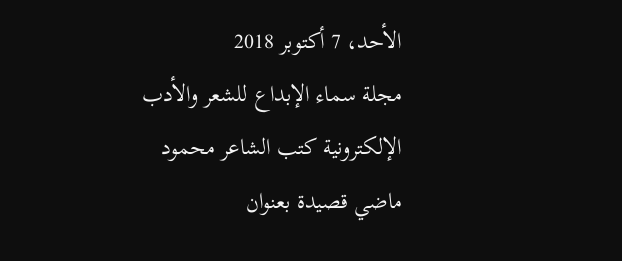الأحد، 7 أكتوبر 2018
مجلة سماء الإبداع للشعر والأدب الإلكترونية كتب الشاعر محمود ماضي قصيدة بعنوان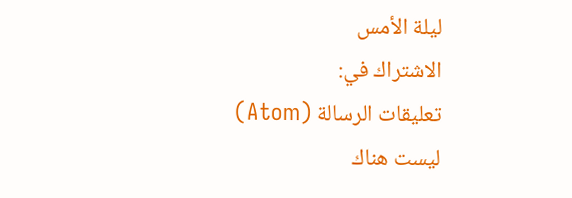ليلة الأمس
الاشتراك في:
تعليقات الرسالة (Atom)
ليست هناك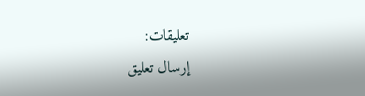تعليقات:
إرسال تعليق